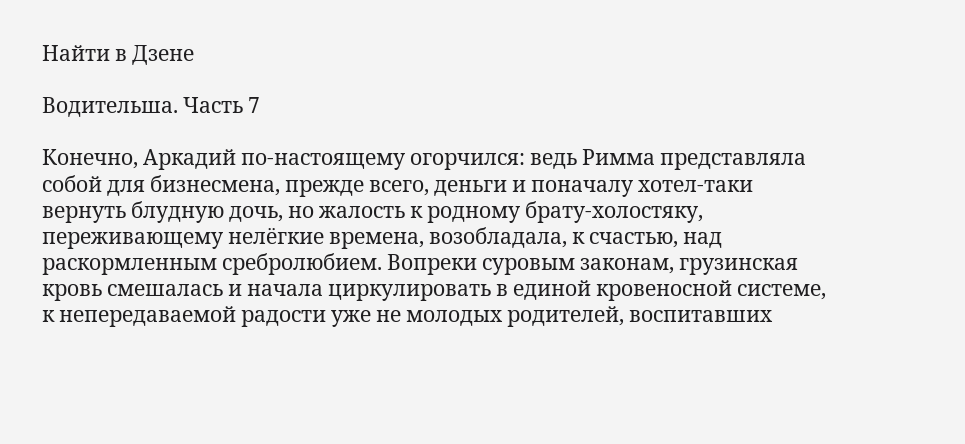Найти в Дзене

Водительша. Часть 7

Конечно, Аркадий по-настоящему огорчился: ведь Римма представляла собой для бизнесмена, прежде всего, деньги и поначалу хотел-таки вернуть блудную дочь, но жалость к родному брату-холостяку, переживающему нелёгкие времена, возобладала, к счастью, над раскормленным сребролюбием. Вопреки суровым законам, грузинская кровь смешалась и начала циркулировать в единой кровеносной системе, к непередаваемой радости уже не молодых родителей, воспитавших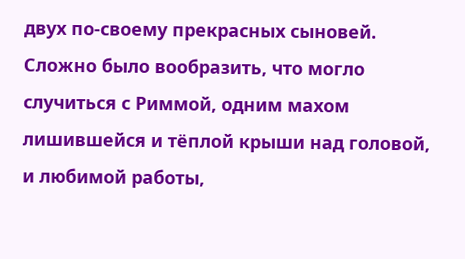двух по-своему прекрасных сыновей. Сложно было вообразить, что могло случиться с Риммой, одним махом лишившейся и тёплой крыши над головой, и любимой работы,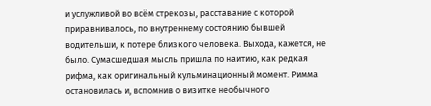и услужливой во всём стрекозы, расставание с которой приравнивалось, по внутреннему состоянию бывшей водительши, к потере близкого человека. Выхода, кажется, не было. Сумасшедшая мысль пришла по наитию, как редкая рифма, как оригинальный кульминационный момент. Римма остановилась и, вспомнив о визитке необычного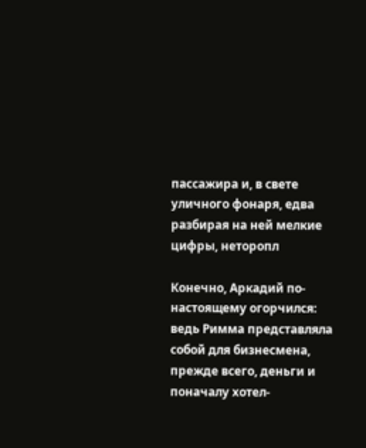пассажира и, в свете уличного фонаря, едва разбирая на ней мелкие цифры, неторопл

Конечно, Аркадий по-настоящему огорчился: ведь Римма представляла собой для бизнесмена, прежде всего, деньги и поначалу хотел-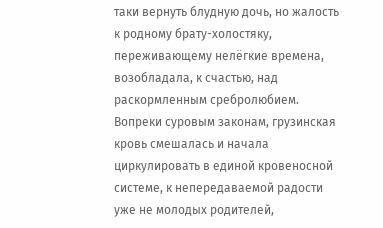таки вернуть блудную дочь, но жалость к родному брату-холостяку, переживающему нелёгкие времена, возобладала, к счастью, над раскормленным сребролюбием. Вопреки суровым законам, грузинская кровь смешалась и начала циркулировать в единой кровеносной системе, к непередаваемой радости уже не молодых родителей,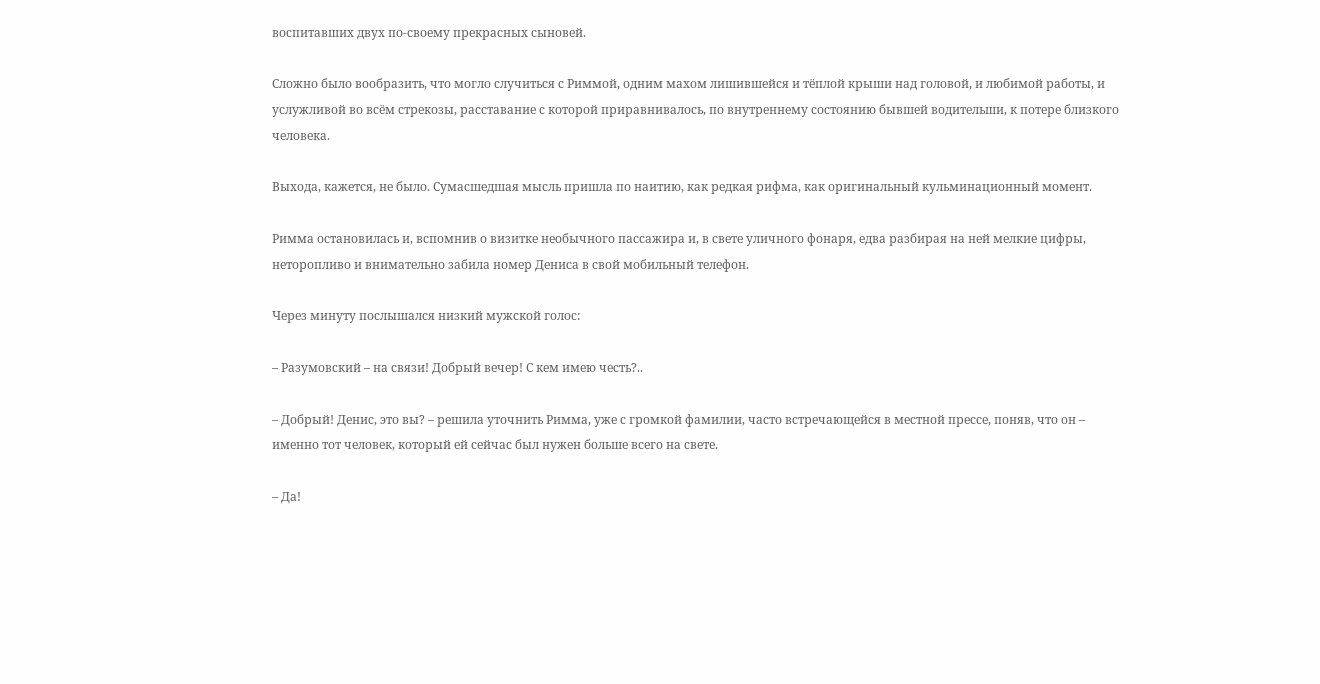воспитавших двух по-своему прекрасных сыновей.

Сложно было вообразить, что могло случиться с Риммой, одним махом лишившейся и тёплой крыши над головой, и любимой работы, и услужливой во всём стрекозы, расставание с которой приравнивалось, по внутреннему состоянию бывшей водительши, к потере близкого человека.

Выхода, кажется, не было. Сумасшедшая мысль пришла по наитию, как редкая рифма, как оригинальный кульминационный момент.

Римма остановилась и, вспомнив о визитке необычного пассажира и, в свете уличного фонаря, едва разбирая на ней мелкие цифры, неторопливо и внимательно забила номер Дениса в свой мобильный телефон.

Через минуту послышался низкий мужской голос:

– Разумовский – на связи! Добрый вечер! С кем имею честь?..

– Добрый! Денис, это вы? – решила уточнить Римма, уже с громкой фамилии, часто встречающейся в местной прессе, поняв, что он – именно тот человек, который ей сейчас был нужен больше всего на свете.

– Да!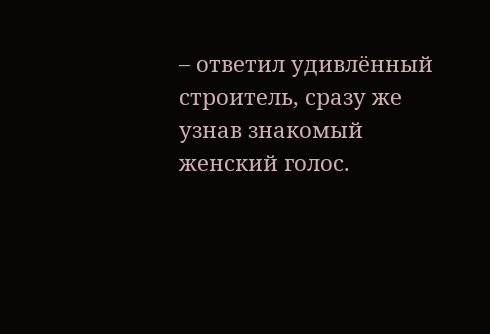– ответил удивлённый строитель, сразу же узнав знакомый женский голос.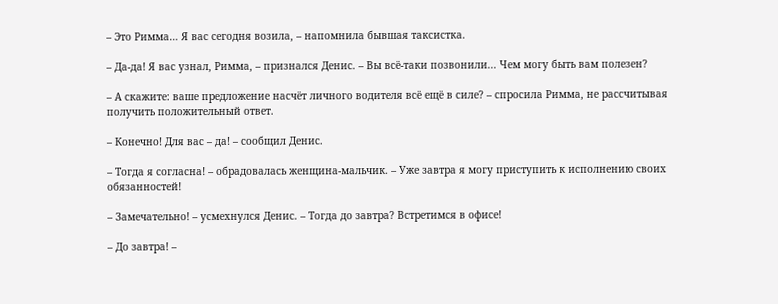– Это Римма… Я вас сегодня возила, – напомнила бывшая таксистка.

– Да-да! Я вас узнал, Римма, – признался Денис. – Вы всё-таки позвонили... Чем могу быть вам полезен?

– А скажите: ваше предложение насчёт личного водителя всё ещё в силе? – спросила Римма, не рассчитывая получить положительный ответ.

– Конечно! Для вас – да! – сообщил Денис.

– Тогда я согласна! – обрадовалась женщина-мальчик. – Уже завтра я могу приступить к исполнению своих обязанностей!

– Замечательно! – усмехнулся Денис. – Тогда до завтра? Встретимся в офисе!

– До завтра! –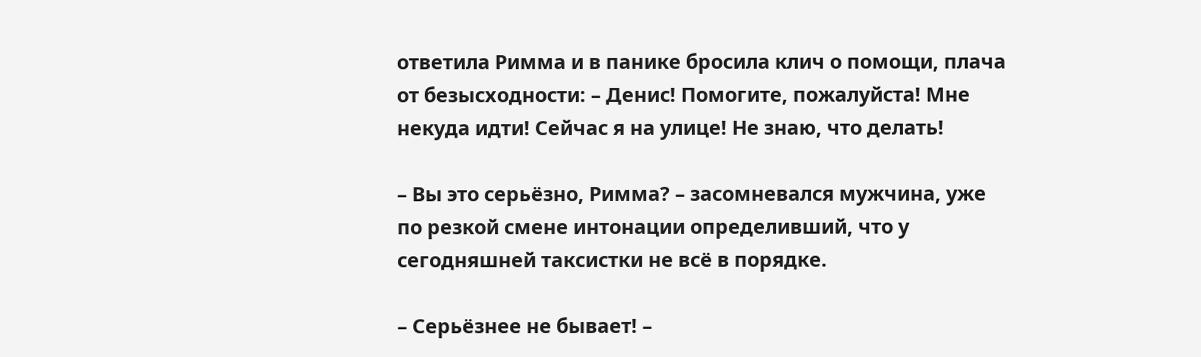ответила Римма и в панике бросила клич о помощи, плача от безысходности: – Денис! Помогите, пожалуйста! Мне некуда идти! Сейчас я на улице! Не знаю, что делать!

– Вы это серьёзно, Римма? – засомневался мужчина, уже по резкой смене интонации определивший, что у сегодняшней таксистки не всё в порядке.

– Серьёзнее не бывает! –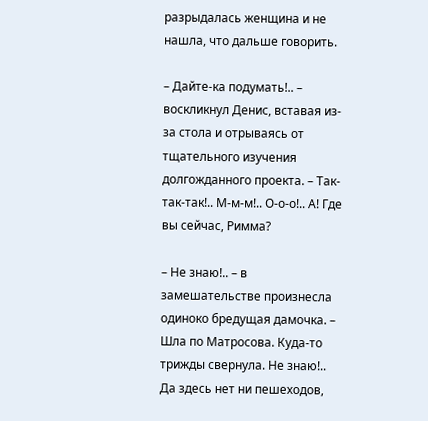разрыдалась женщина и не нашла, что дальше говорить.

– Дайте-ка подумать!.. – воскликнул Денис, вставая из-за стола и отрываясь от тщательного изучения долгожданного проекта. – Так-так-так!.. М-м-м!.. О-о-о!.. А! Где вы сейчас, Римма?

– Не знаю!.. – в замешательстве произнесла одиноко бредущая дамочка. – Шла по Матросова. Куда-то трижды свернула. Не знаю!.. Да здесь нет ни пешеходов,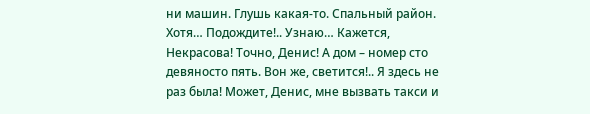ни машин. Глушь какая-то. Спальный район. Хотя… Подождите!.. Узнаю… Кажется, Некрасова! Точно, Денис! А дом – номер сто девяносто пять. Вон же, светится!.. Я здесь не раз была! Может, Денис, мне вызвать такси и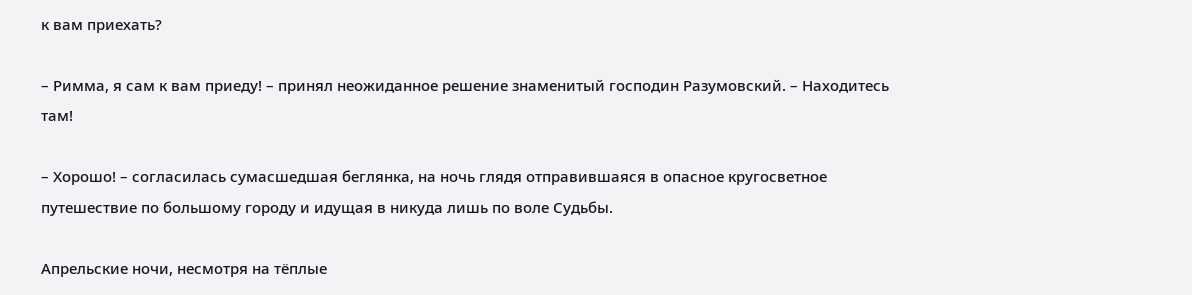к вам приехать?

– Римма, я сам к вам приеду! – принял неожиданное решение знаменитый господин Разумовский. – Находитесь там!

– Хорошо! – согласилась сумасшедшая беглянка, на ночь глядя отправившаяся в опасное кругосветное путешествие по большому городу и идущая в никуда лишь по воле Судьбы.

Апрельские ночи, несмотря на тёплые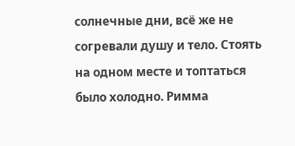солнечные дни, всё же не согревали душу и тело. Стоять на одном месте и топтаться было холодно. Римма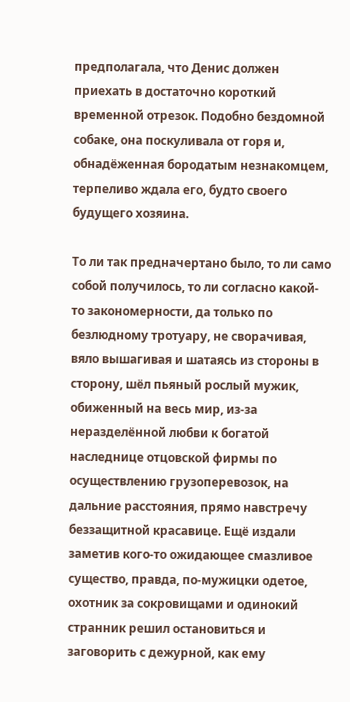предполагала, что Денис должен приехать в достаточно короткий временной отрезок. Подобно бездомной собаке, она поскуливала от горя и, обнадёженная бородатым незнакомцем, терпеливо ждала его, будто своего будущего хозяина.

То ли так предначертано было, то ли само собой получилось, то ли согласно какой-то закономерности, да только по безлюдному тротуару, не сворачивая, вяло вышагивая и шатаясь из стороны в сторону, шёл пьяный рослый мужик, обиженный на весь мир, из-за неразделённой любви к богатой наследнице отцовской фирмы по осуществлению грузоперевозок, на дальние расстояния, прямо навстречу беззащитной красавице. Ещё издали заметив кого-то ожидающее смазливое существо, правда, по-мужицки одетое, охотник за сокровищами и одинокий странник решил остановиться и заговорить с дежурной, как ему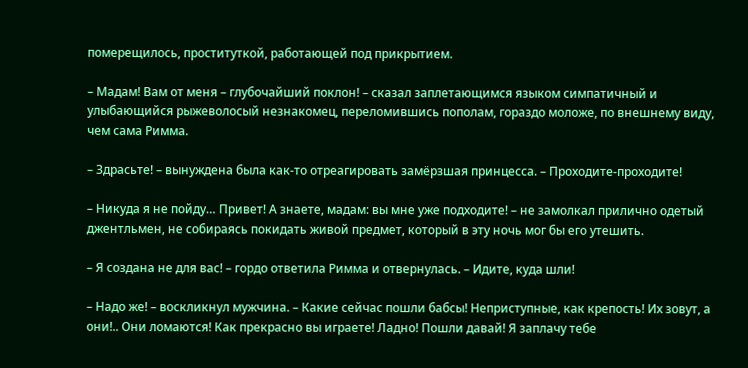померещилось, проституткой, работающей под прикрытием.

– Мадам! Вам от меня – глубочайший поклон! – сказал заплетающимся языком симпатичный и улыбающийся рыжеволосый незнакомец, переломившись пополам, гораздо моложе, по внешнему виду, чем сама Римма.

– Здрасьте! – вынуждена была как-то отреагировать замёрзшая принцесса. – Проходите-проходите!

– Никуда я не пойду… Привет! А знаете, мадам: вы мне уже подходите! – не замолкал прилично одетый джентльмен, не собираясь покидать живой предмет, который в эту ночь мог бы его утешить.

– Я создана не для вас! – гордо ответила Римма и отвернулась. – Идите, куда шли!

– Надо же! – воскликнул мужчина. – Какие сейчас пошли бабсы! Неприступные, как крепость! Их зовут, а они!.. Они ломаются! Как прекрасно вы играете! Ладно! Пошли давай! Я заплачу тебе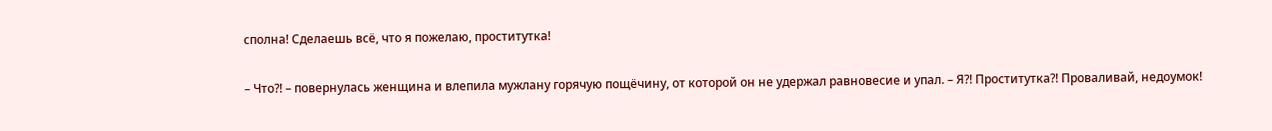сполна! Сделаешь всё, что я пожелаю, проститутка!

– Что?! – повернулась женщина и влепила мужлану горячую пощёчину, от которой он не удержал равновесие и упал. – Я?! Проститутка?! Проваливай, недоумок!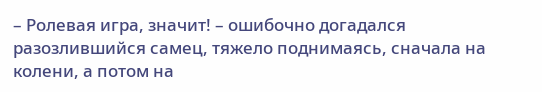– Ролевая игра, значит! – ошибочно догадался разозлившийся самец, тяжело поднимаясь, сначала на колени, а потом на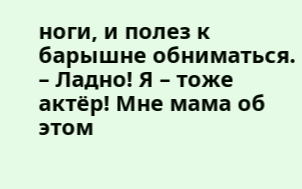ноги, и полез к барышне обниматься. – Ладно! Я – тоже актёр! Мне мама об этом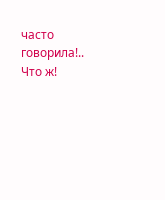часто говорила!.. Что ж!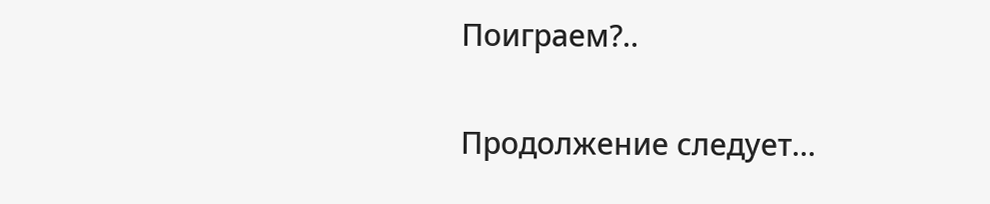Поиграем?..

Продолжение следует...